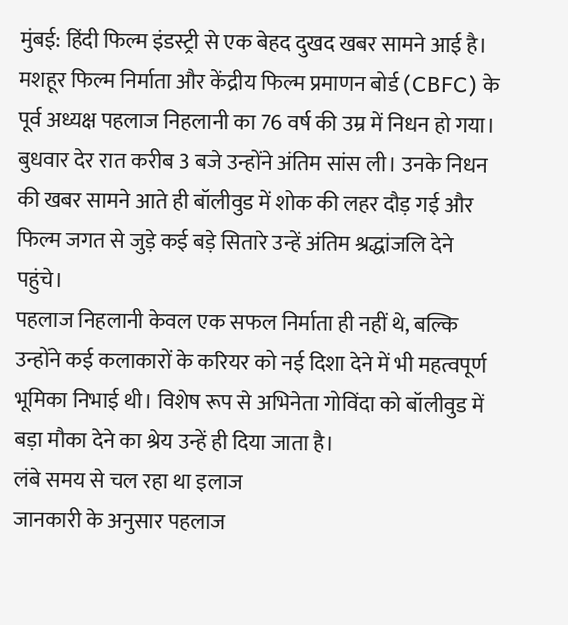मुंबई: हिंदी फिल्म इंडस्ट्री से एक बेहद दुखद खबर सामने आई है। मशहूर फिल्म निर्माता और केंद्रीय फिल्म प्रमाणन बोर्ड (CBFC) के पूर्व अध्यक्ष पहलाज निहलानी का 76 वर्ष की उम्र में निधन हो गया। बुधवार देर रात करीब 3 बजे उन्होंने अंतिम सांस ली। उनके निधन की खबर सामने आते ही बॉलीवुड में शोक की लहर दौड़ गई और फिल्म जगत से जुड़े कई बड़े सितारे उन्हें अंतिम श्रद्धांजलि देने पहुंचे।
पहलाज निहलानी केवल एक सफल निर्माता ही नहीं थे, बल्कि उन्होंने कई कलाकारों के करियर को नई दिशा देने में भी महत्वपूर्ण भूमिका निभाई थी। विशेष रूप से अभिनेता गोविंदा को बॉलीवुड में बड़ा मौका देने का श्रेय उन्हें ही दिया जाता है।
लंबे समय से चल रहा था इलाज
जानकारी के अनुसार पहलाज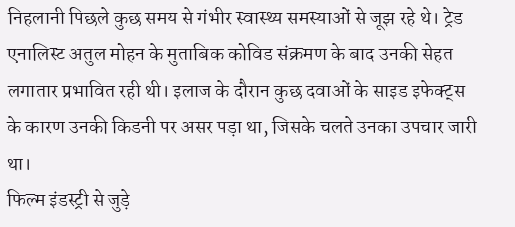निहलानी पिछले कुछ समय से गंभीर स्वास्थ्य समस्याओं से जूझ रहे थे। ट्रेड एनालिस्ट अतुल मोहन के मुताबिक कोविड संक्रमण के बाद उनकी सेहत लगातार प्रभावित रही थी। इलाज के दौरान कुछ दवाओं के साइड इफेक्ट्स के कारण उनकी किडनी पर असर पड़ा था, जिसके चलते उनका उपचार जारी था।
फिल्म इंडस्ट्री से जुड़े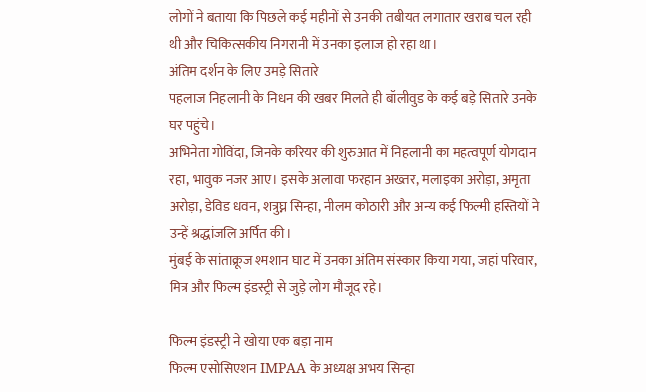लोगों ने बताया कि पिछले कई महीनों से उनकी तबीयत लगातार खराब चल रही थी और चिकित्सकीय निगरानी में उनका इलाज हो रहा था।
अंतिम दर्शन के लिए उमड़े सितारे
पहलाज निहलानी के निधन की खबर मिलते ही बॉलीवुड के कई बड़े सितारे उनके घर पहुंचे।
अभिनेता गोविंदा, जिनके करियर की शुरुआत में निहलानी का महत्वपूर्ण योगदान रहा, भावुक नजर आए। इसके अलावा फरहान अख्तर, मलाइका अरोड़ा, अमृता अरोड़ा, डेविड धवन, शत्रुघ्न सिन्हा, नीलम कोठारी और अन्य कई फिल्मी हस्तियों ने उन्हें श्रद्धांजलि अर्पित की।
मुंबई के सांताक्रूज श्मशान घाट में उनका अंतिम संस्कार किया गया, जहां परिवार, मित्र और फिल्म इंडस्ट्री से जुड़े लोग मौजूद रहे।

फिल्म इंडस्ट्री ने खोया एक बड़ा नाम
फिल्म एसोसिएशन IMPAA के अध्यक्ष अभय सिन्हा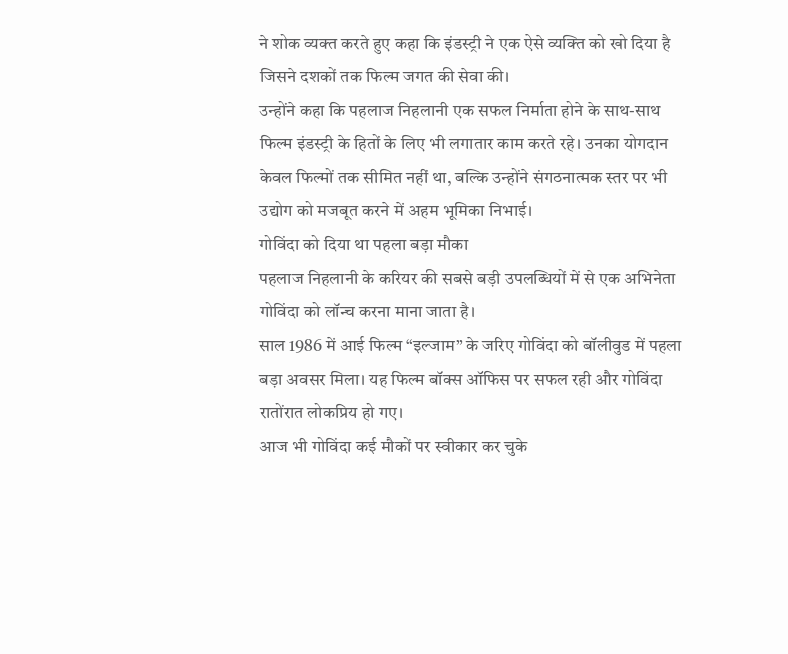ने शोक व्यक्त करते हुए कहा कि इंडस्ट्री ने एक ऐसे व्यक्ति को खो दिया है जिसने दशकों तक फिल्म जगत की सेवा की।
उन्होंने कहा कि पहलाज निहलानी एक सफल निर्माता होने के साथ-साथ फिल्म इंडस्ट्री के हितों के लिए भी लगातार काम करते रहे। उनका योगदान केवल फिल्मों तक सीमित नहीं था, बल्कि उन्होंने संगठनात्मक स्तर पर भी उद्योग को मजबूत करने में अहम भूमिका निभाई।
गोविंदा को दिया था पहला बड़ा मौका
पहलाज निहलानी के करियर की सबसे बड़ी उपलब्धियों में से एक अभिनेता गोविंदा को लॉन्च करना माना जाता है।
साल 1986 में आई फिल्म “इल्जाम” के जरिए गोविंदा को बॉलीवुड में पहला बड़ा अवसर मिला। यह फिल्म बॉक्स ऑफिस पर सफल रही और गोविंदा रातोंरात लोकप्रिय हो गए।
आज भी गोविंदा कई मौकों पर स्वीकार कर चुके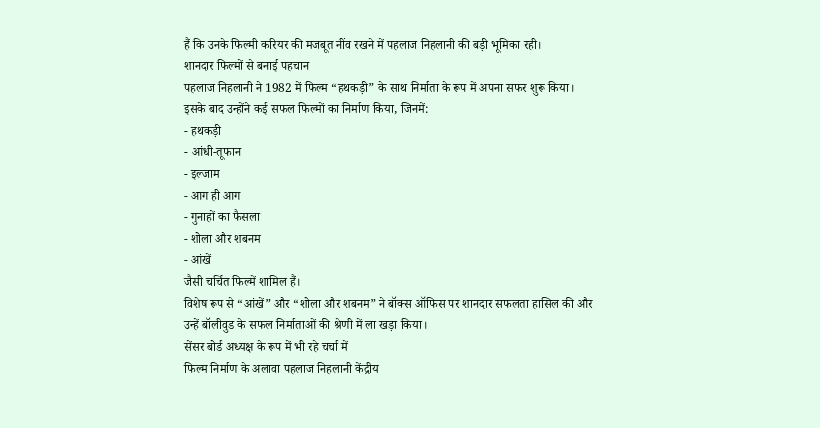हैं कि उनके फिल्मी करियर की मजबूत नींव रखने में पहलाज निहलानी की बड़ी भूमिका रही।
शानदार फिल्मों से बनाई पहचान
पहलाज निहलानी ने 1982 में फिल्म “हथकड़ी” के साथ निर्माता के रूप में अपना सफर शुरू किया।
इसके बाद उन्होंने कई सफल फिल्मों का निर्माण किया, जिनमें:
- हथकड़ी
- आंधी-तूफान
- इल्जाम
- आग ही आग
- गुनाहों का फैसला
- शोला और शबनम
- आंखें
जैसी चर्चित फिल्में शामिल हैं।
विशेष रूप से “आंखें” और “शोला और शबनम” ने बॉक्स ऑफिस पर शानदार सफलता हासिल की और उन्हें बॉलीवुड के सफल निर्माताओं की श्रेणी में ला खड़ा किया।
सेंसर बोर्ड अध्यक्ष के रूप में भी रहे चर्चा में
फिल्म निर्माण के अलावा पहलाज निहलानी केंद्रीय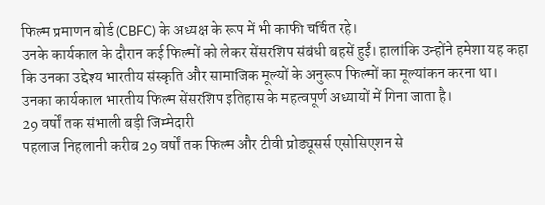फिल्म प्रमाणन बोर्ड (CBFC) के अध्यक्ष के रूप में भी काफी चर्चित रहे।
उनके कार्यकाल के दौरान कई फिल्मों को लेकर सेंसरशिप संबंधी बहसें हुईं। हालांकि उन्होंने हमेशा यह कहा कि उनका उद्देश्य भारतीय संस्कृति और सामाजिक मूल्यों के अनुरूप फिल्मों का मूल्यांकन करना था।
उनका कार्यकाल भारतीय फिल्म सेंसरशिप इतिहास के महत्वपूर्ण अध्यायों में गिना जाता है।
29 वर्षों तक संभाली बड़ी जिम्मेदारी
पहलाज निहलानी करीब 29 वर्षों तक फिल्म और टीवी प्रोड्यूसर्स एसोसिएशन से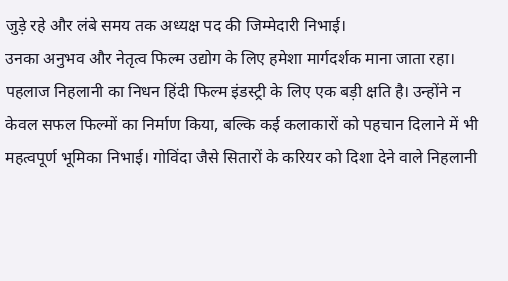जुड़े रहे और लंबे समय तक अध्यक्ष पद की जिम्मेदारी निभाई।
उनका अनुभव और नेतृत्व फिल्म उद्योग के लिए हमेशा मार्गदर्शक माना जाता रहा।
पहलाज निहलानी का निधन हिंदी फिल्म इंडस्ट्री के लिए एक बड़ी क्षति है। उन्होंने न केवल सफल फिल्मों का निर्माण किया, बल्कि कई कलाकारों को पहचान दिलाने में भी महत्वपूर्ण भूमिका निभाई। गोविंदा जैसे सितारों के करियर को दिशा देने वाले निहलानी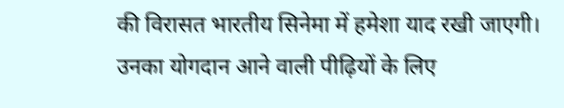की विरासत भारतीय सिनेमा में हमेशा याद रखी जाएगी। उनका योगदान आने वाली पीढ़ियों के लिए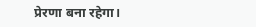प्रेरणा बना रहेगा।